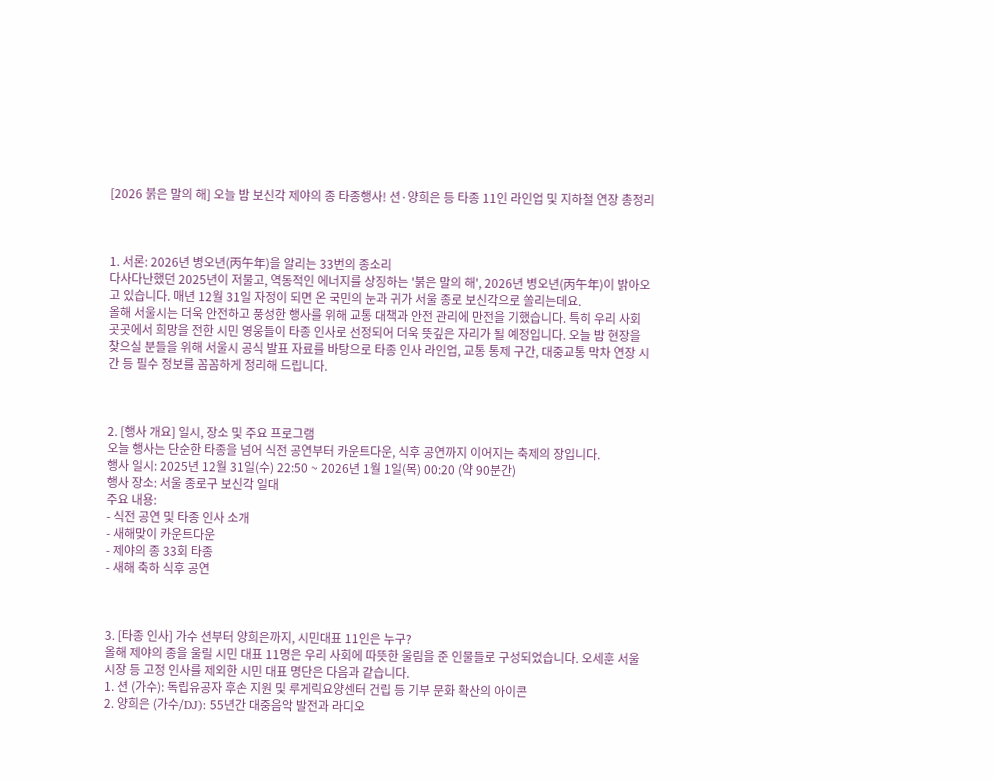[2026 붉은 말의 해] 오늘 밤 보신각 제야의 종 타종행사! 션·양희은 등 타종 11인 라인업 및 지하철 연장 총정리



1. 서론: 2026년 병오년(丙午年)을 알리는 33번의 종소리
다사다난했던 2025년이 저물고, 역동적인 에너지를 상징하는 '붉은 말의 해', 2026년 병오년(丙午年)이 밝아오고 있습니다. 매년 12월 31일 자정이 되면 온 국민의 눈과 귀가 서울 종로 보신각으로 쏠리는데요.
올해 서울시는 더욱 안전하고 풍성한 행사를 위해 교통 대책과 안전 관리에 만전을 기했습니다. 특히 우리 사회 곳곳에서 희망을 전한 시민 영웅들이 타종 인사로 선정되어 더욱 뜻깊은 자리가 될 예정입니다. 오늘 밤 현장을 찾으실 분들을 위해 서울시 공식 발표 자료를 바탕으로 타종 인사 라인업, 교통 통제 구간, 대중교통 막차 연장 시간 등 필수 정보를 꼼꼼하게 정리해 드립니다.



2. [행사 개요] 일시, 장소 및 주요 프로그램
오늘 행사는 단순한 타종을 넘어 식전 공연부터 카운트다운, 식후 공연까지 이어지는 축제의 장입니다.
행사 일시: 2025년 12월 31일(수) 22:50 ~ 2026년 1월 1일(목) 00:20 (약 90분간)
행사 장소: 서울 종로구 보신각 일대
주요 내용:
- 식전 공연 및 타종 인사 소개
- 새해맞이 카운트다운
- 제야의 종 33회 타종
- 새해 축하 식후 공연



3. [타종 인사] 가수 션부터 양희은까지, 시민대표 11인은 누구?
올해 제야의 종을 울릴 시민 대표 11명은 우리 사회에 따뜻한 울림을 준 인물들로 구성되었습니다. 오세훈 서울시장 등 고정 인사를 제외한 시민 대표 명단은 다음과 같습니다.
1. 션 (가수): 독립유공자 후손 지원 및 루게릭요양센터 건립 등 기부 문화 확산의 아이콘
2. 양희은 (가수/DJ): 55년간 대중음악 발전과 라디오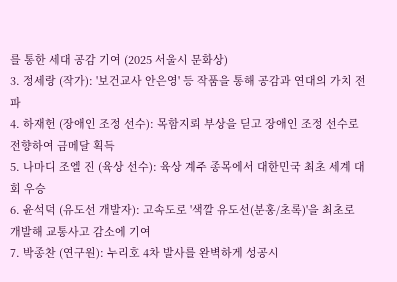를 통한 세대 공감 기여 (2025 서울시 문화상)
3. 정세랑 (작가): '보건교사 안은영' 등 작품을 통해 공감과 연대의 가치 전파
4. 하재헌 (장애인 조정 선수): 목함지뢰 부상을 딛고 장애인 조정 선수로 전향하여 금메달 획득
5. 나마디 조엘 진 (육상 선수): 육상 계주 종목에서 대한민국 최초 세계 대회 우승
6. 윤석덕 (유도선 개발자): 고속도로 '색깔 유도선(분홍/초록)'을 최초로 개발해 교통사고 감소에 기여
7. 박종찬 (연구원): 누리호 4차 발사를 완벽하게 성공시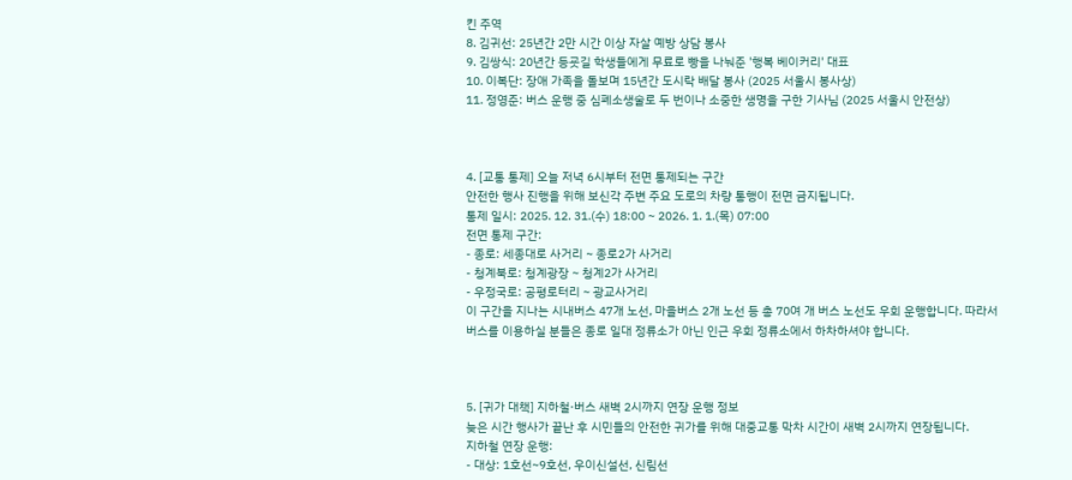킨 주역
8. 김귀선: 25년간 2만 시간 이상 자살 예방 상담 봉사
9. 김쌍식: 20년간 등굣길 학생들에게 무료로 빵을 나눠준 '행복 베이커리' 대표
10. 이복단: 장애 가족을 돌보며 15년간 도시락 배달 봉사 (2025 서울시 봉사상)
11. 정영준: 버스 운행 중 심폐소생술로 두 번이나 소중한 생명을 구한 기사님 (2025 서울시 안전상)



4. [교통 통제] 오늘 저녁 6시부터 전면 통제되는 구간
안전한 행사 진행을 위해 보신각 주변 주요 도로의 차량 통행이 전면 금지됩니다.
통제 일시: 2025. 12. 31.(수) 18:00 ~ 2026. 1. 1.(목) 07:00
전면 통제 구간:
- 종로: 세종대로 사거리 ~ 종로2가 사거리
- 청계북로: 청계광장 ~ 청계2가 사거리
- 우정국로: 공평로터리 ~ 광교사거리
이 구간을 지나는 시내버스 47개 노선, 마을버스 2개 노선 등 총 70여 개 버스 노선도 우회 운행합니다. 따라서 버스를 이용하실 분들은 종로 일대 정류소가 아닌 인근 우회 정류소에서 하차하셔야 합니다.



5. [귀가 대책] 지하철·버스 새벽 2시까지 연장 운행 정보
늦은 시간 행사가 끝난 후 시민들의 안전한 귀가를 위해 대중교통 막차 시간이 새벽 2시까지 연장됩니다.
지하철 연장 운행:
- 대상: 1호선~9호선, 우이신설선, 신림선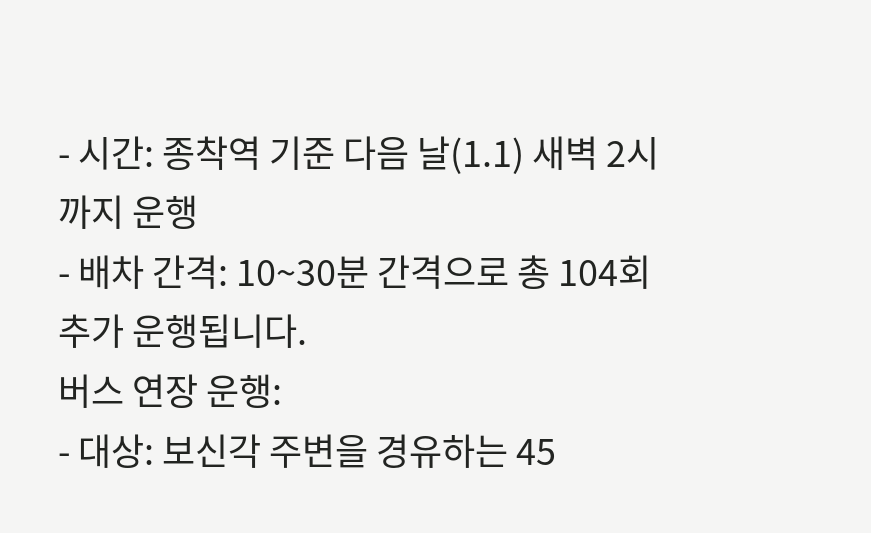- 시간: 종착역 기준 다음 날(1.1) 새벽 2시까지 운행
- 배차 간격: 10~30분 간격으로 총 104회 추가 운행됩니다.
버스 연장 운행:
- 대상: 보신각 주변을 경유하는 45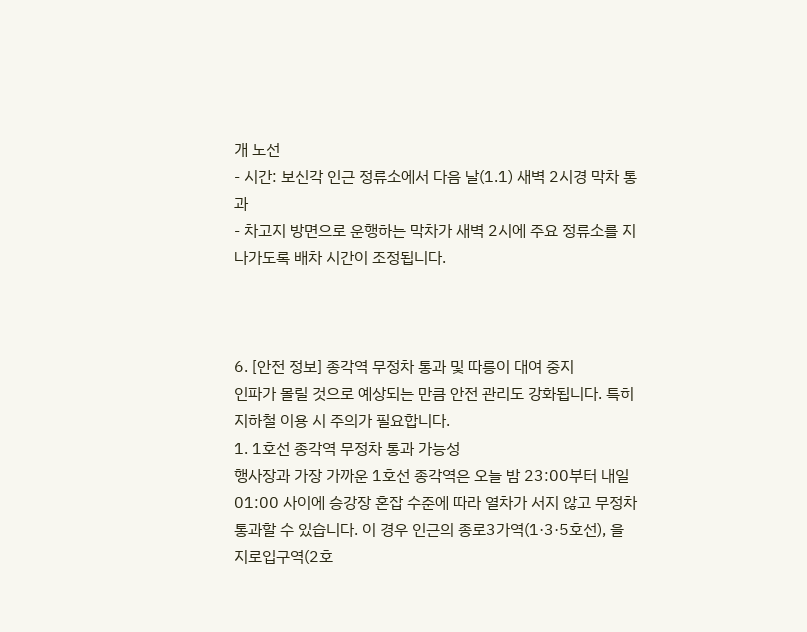개 노선
- 시간: 보신각 인근 정류소에서 다음 날(1.1) 새벽 2시경 막차 통과
- 차고지 방면으로 운행하는 막차가 새벽 2시에 주요 정류소를 지나가도록 배차 시간이 조정됩니다.



6. [안전 정보] 종각역 무정차 통과 및 따릉이 대여 중지
인파가 몰릴 것으로 예상되는 만큼 안전 관리도 강화됩니다. 특히 지하철 이용 시 주의가 필요합니다.
1. 1호선 종각역 무정차 통과 가능성
행사장과 가장 가까운 1호선 종각역은 오늘 밤 23:00부터 내일 01:00 사이에 승강장 혼잡 수준에 따라 열차가 서지 않고 무정차 통과할 수 있습니다. 이 경우 인근의 종로3가역(1·3·5호선), 을지로입구역(2호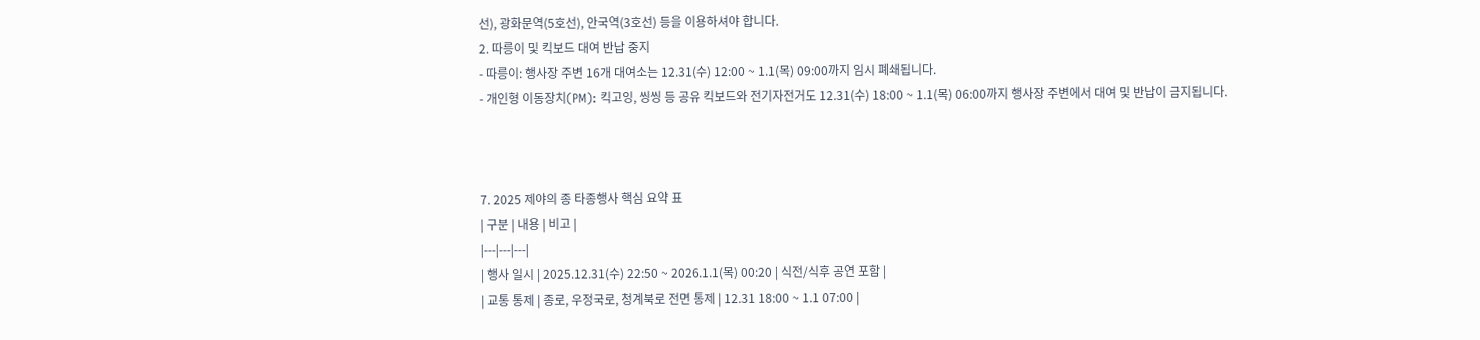선), 광화문역(5호선), 안국역(3호선) 등을 이용하셔야 합니다.
2. 따릉이 및 킥보드 대여 반납 중지
- 따릉이: 행사장 주변 16개 대여소는 12.31(수) 12:00 ~ 1.1(목) 09:00까지 임시 폐쇄됩니다.
- 개인형 이동장치(PM): 킥고잉, 씽씽 등 공유 킥보드와 전기자전거도 12.31(수) 18:00 ~ 1.1(목) 06:00까지 행사장 주변에서 대여 및 반납이 금지됩니다.



7. 2025 제야의 종 타종행사 핵심 요약 표
| 구분 | 내용 | 비고 |
|---|---|---|
| 행사 일시 | 2025.12.31(수) 22:50 ~ 2026.1.1(목) 00:20 | 식전/식후 공연 포함 |
| 교통 통제 | 종로, 우정국로, 청계북로 전면 통제 | 12.31 18:00 ~ 1.1 07:00 |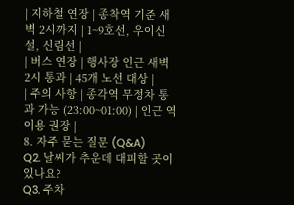| 지하철 연장 | 종착역 기준 새벽 2시까지 | 1~9호선, 우이신설, 신림선 |
| 버스 연장 | 행사장 인근 새벽 2시 통과 | 45개 노선 대상 |
| 주의 사항 | 종각역 무정차 통과 가능 (23:00~01:00) | 인근 역 이용 권장 |
8. 자주 묻는 질문 (Q&A)
Q2. 날씨가 추운데 대피할 곳이 있나요?
Q3. 주차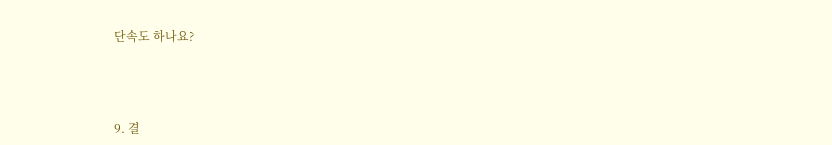단속도 하나요?



9. 결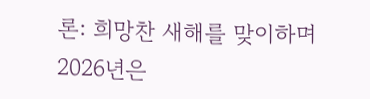론: 희망찬 새해를 맞이하며
2026년은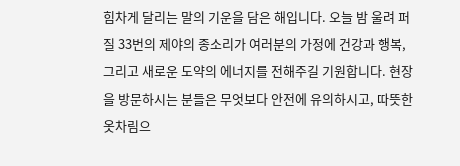힘차게 달리는 말의 기운을 담은 해입니다. 오늘 밤 울려 퍼질 33번의 제야의 종소리가 여러분의 가정에 건강과 행복, 그리고 새로운 도약의 에너지를 전해주길 기원합니다. 현장을 방문하시는 분들은 무엇보다 안전에 유의하시고, 따뜻한 옷차림으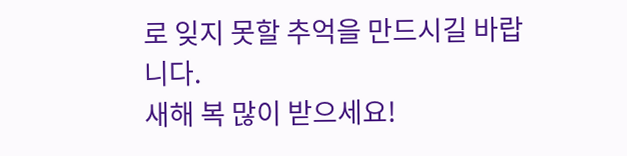로 잊지 못할 추억을 만드시길 바랍니다.
새해 복 많이 받으세요!